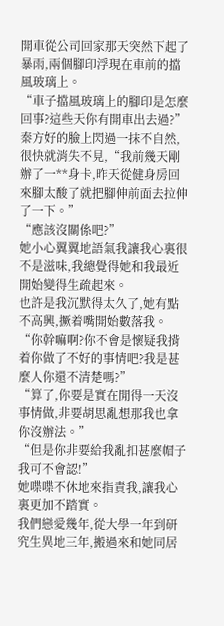開車從公司回家那天突然下起了暴雨,兩個腳印浮現在車前的擋風玻璃上。
“車子擋風玻璃上的腳印是怎麼回事?這些天你有開車出去過?”
秦方好的臉上閃過一抹不自然,很快就消失不見,“我前幾天剛辦了一**身卡,昨天從健身房回來腳太酸了就把腳伸前面去拉伸了一下。”
“應該沒關係吧?”
她小心翼翼地語氣我讓我心裏很不是滋味,我總覺得她和我最近開始變得生疏起來。
也許是我沉默得太久了,她有點不高興,撅着嘴開始數落我。
“你幹嘛啊?你不會是懷疑我揹着你做了不好的事情吧?我是甚麼人你還不清楚嗎?”
“算了,你要是實在閒得一天沒事情做,非要胡思亂想那我也拿你沒辦法。”
“但是你非要給我亂扣甚麼帽子我可不會認!”
她喋喋不休地來指責我,讓我心裏更加不踏實。
我們戀愛幾年,從大學一年到研究生異地三年,搬過來和她同居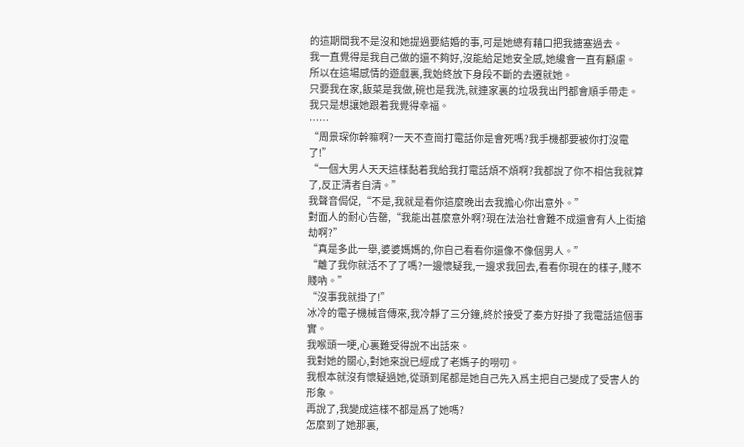的這期間我不是沒和她提過要結婚的事,可是她總有藉口把我搪塞過去。
我一直覺得是我自己做的還不夠好,沒能給足她安全感,她纔會一直有顧慮。
所以在這場感情的遊戲裏,我始終放下身段不斷的去遷就她。
只要我在家,飯菜是我做,碗也是我洗,就連家裏的垃圾我出門都會順手帶走。
我只是想讓她跟着我覺得幸福。
……
“周景琛你幹嘛啊?一天不查崗打電話你是會死嗎?我手機都要被你打沒電了!”
“一個大男人天天這樣黏着我給我打電話煩不煩啊?我都說了你不相信我就算了,反正清者自清。”
我聲音侷促,“不是,我就是看你這麼晚出去我擔心你出意外。”
對面人的耐心告罄,“我能出甚麼意外啊?現在法治社會難不成還會有人上街搶劫啊?”
“真是多此一舉,婆婆媽媽的,你自己看看你還像不像個男人。”
“離了我你就活不了了嗎?一邊懷疑我,一邊求我回去,看看你現在的樣子,賤不賤吶。”
“沒事我就掛了!”
冰冷的電子機械音傳來,我冷靜了三分鐘,終於接受了秦方好掛了我電話這個事實。
我喉頭一哽,心裏難受得說不出話來。
我對她的關心,對她來說已經成了老媽子的嘮叨。
我根本就沒有懷疑過她,從頭到尾都是她自己先入爲主把自己變成了受害人的形象。
再說了,我變成這樣不都是爲了她嗎?
怎麼到了她那裏,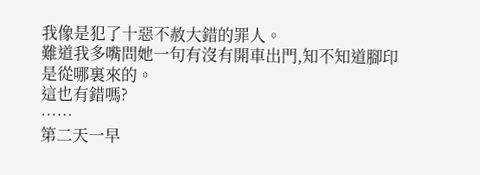我像是犯了十惡不赦大錯的罪人。
難道我多嘴問她一句有沒有開車出門,知不知道腳印是從哪裏來的。
這也有錯嗎?
……
第二天一早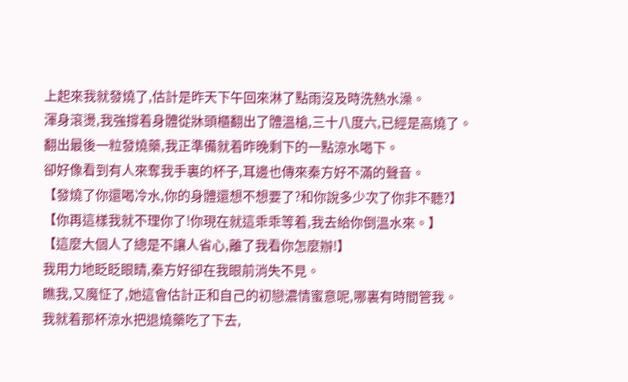上起來我就發燒了,估計是昨天下午回來淋了點雨沒及時洗熱水澡。
渾身滾燙,我強撐着身體從牀頭櫃翻出了體溫槍,三十八度六,已經是高燒了。
翻出最後一粒發燒藥,我正準備就着昨晚剩下的一點涼水喝下。
卻好像看到有人來奪我手裏的杯子,耳邊也傳來秦方好不滿的聲音。
【發燒了你還喝冷水,你的身體還想不想要了?和你說多少次了你非不聽?】
【你再這樣我就不理你了!你現在就這乖乖等着,我去給你倒溫水來。】
【這麼大個人了總是不讓人省心,離了我看你怎麼辦!】
我用力地眨眨眼睛,秦方好卻在我眼前消失不見。
瞧我,又魔怔了,她這會估計正和自己的初戀濃情蜜意呢,哪裏有時間管我。
我就着那杯涼水把退燒藥吃了下去,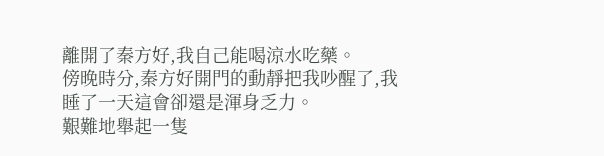離開了秦方好,我自己能喝涼水吃藥。
傍晚時分,秦方好開門的動靜把我吵醒了,我睡了一天這會卻還是渾身乏力。
艱難地舉起一隻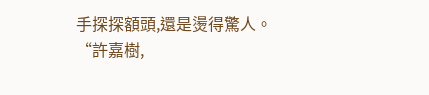手探探額頭,還是燙得驚人。
“許嘉樹,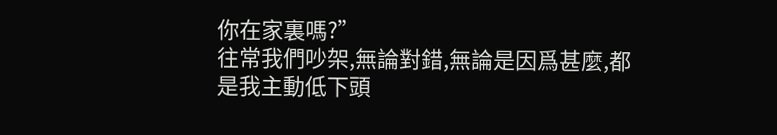你在家裏嗎?”
往常我們吵架,無論對錯,無論是因爲甚麼,都是我主動低下頭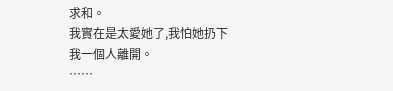求和。
我實在是太愛她了,我怕她扔下我一個人離開。
……